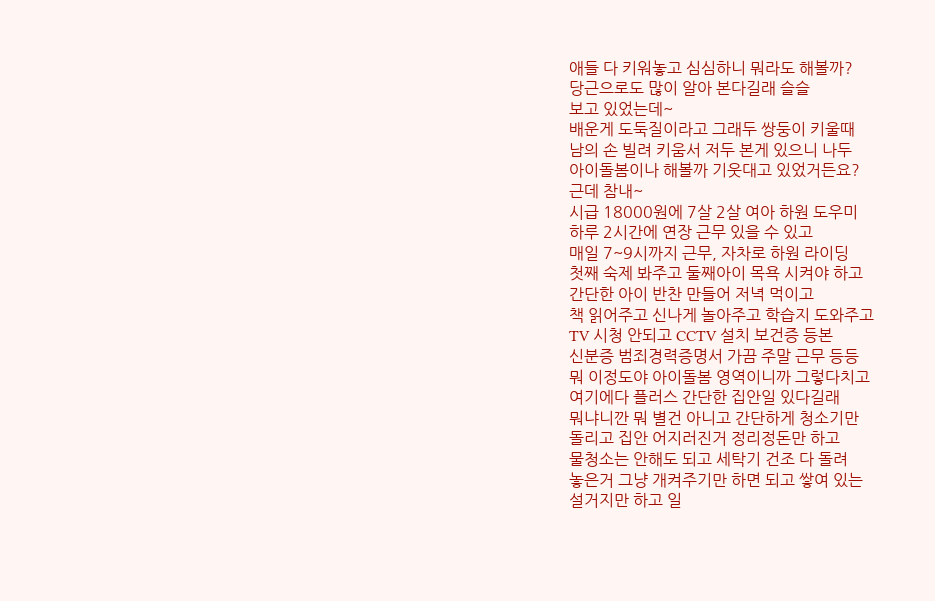애들 다 키워놓고 심심하니 뭐라도 해볼까?
당근으로도 많이 알아 본다길래 슬슬
보고 있었는데~
배운게 도둑질이라고 그래두 쌍둥이 키울때
남의 손 빌려 키움서 저두 본게 있으니 나두
아이돌봄이나 해볼까 기웃대고 있었거든요?
근데 참내~
시급 18000원에 7살 2살 여아 하원 도우미
하루 2시간에 연장 근무 있을 수 있고
매일 7~9시까지 근무, 자차로 하원 라이딩
첫째 숙제 봐주고 둘째아이 목욕 시켜야 하고
간단한 아이 반찬 만들어 저녁 먹이고
책 읽어주고 신나게 놀아주고 학습지 도와주고
TV 시청 안되고 CCTV 설치 보건증 등본
신분증 범죄경력증명서 가끔 주말 근무 등등
뭐 이정도야 아이돌봄 영역이니까 그렇다치고
여기에다 플러스 간단한 집안일 있다길래
뭐냐니깐 뭐 별건 아니고 간단하게 청소기만
돌리고 집안 어지러진거 정리정돈만 하고
물청소는 안해도 되고 세탁기 건조 다 돌려
놓은거 그냥 개켜주기만 하면 되고 쌓여 있는
설거지만 하고 일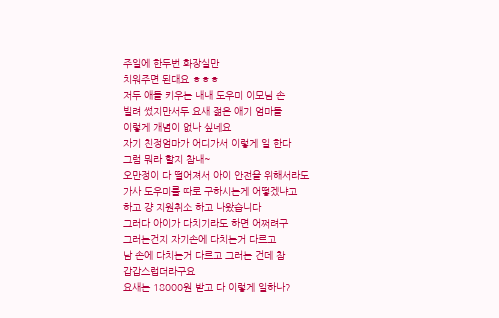주일에 한두번 화장실만
치워주면 된대요 ㅎㅎㅎ
저두 애들 키우는 내내 도우미 이모님 손
빌려 썼지만서두 요새 젊은 애기 엄마들
이렇게 개념이 없나 싶네요
자기 친정엄마가 어디가서 이렇게 일 한다
그럼 뭐라 할지 참내~
오만정이 다 떨어져서 아이 안전을 위해서라도
가사 도우미를 따로 구하시는게 어떻겠냐고
하고 걍 지원취소 하고 나왔습니다
그러다 아이가 다치기라도 하면 어쩌려구
그러는건지 자기손에 다치는거 다르고
남 손에 다치는거 다르고 그러는 건데 참
갑갑스럽더라구요
요새는 18000원 받고 다 이렇게 일하나?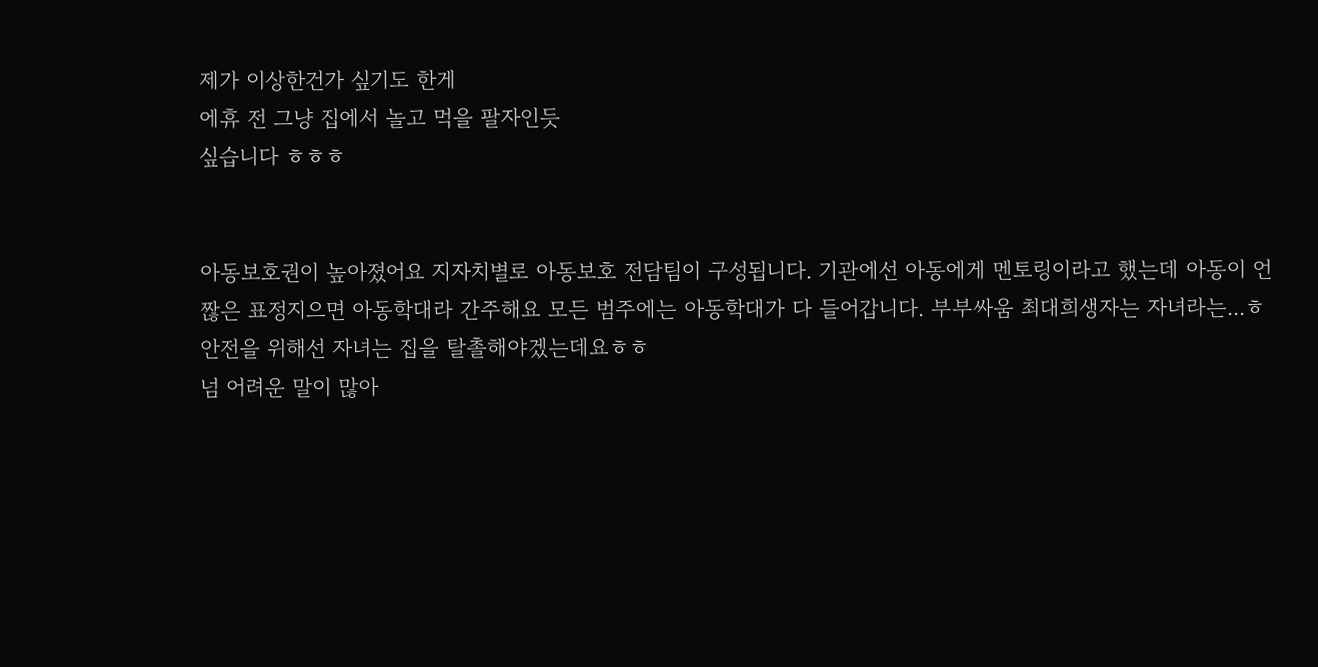제가 이상한건가 싶기도 한게
에휴 전 그냥 집에서 놀고 먹을 팔자인듯
싶습니다 ㅎㅎㅎ


아동보호권이 높아졌어요 지자치별로 아동보호 전담팀이 구성됩니다. 기관에선 아동에게 멘토링이라고 했는데 아동이 언짢은 표정지으면 아동학대라 간주해요 모든 범주에는 아동학대가 다 들어갑니다. 부부싸움 최대희생자는 자녀라는...ㅎ 안전을 위해선 자녀는 집을 탈촐해야겠는데요ㅎㅎ
넘 어려운 말이 많아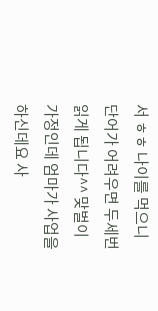서 ㅎㅎ 나이를 먹으니 단어가 어려우면 두세번 읽게 됩니다^^ 맞벌이 가정인데 엄마가 사업을 하신데요 사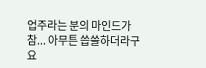업주라는 분의 마인드가 참... 아무튼 씁쓸하더라구요